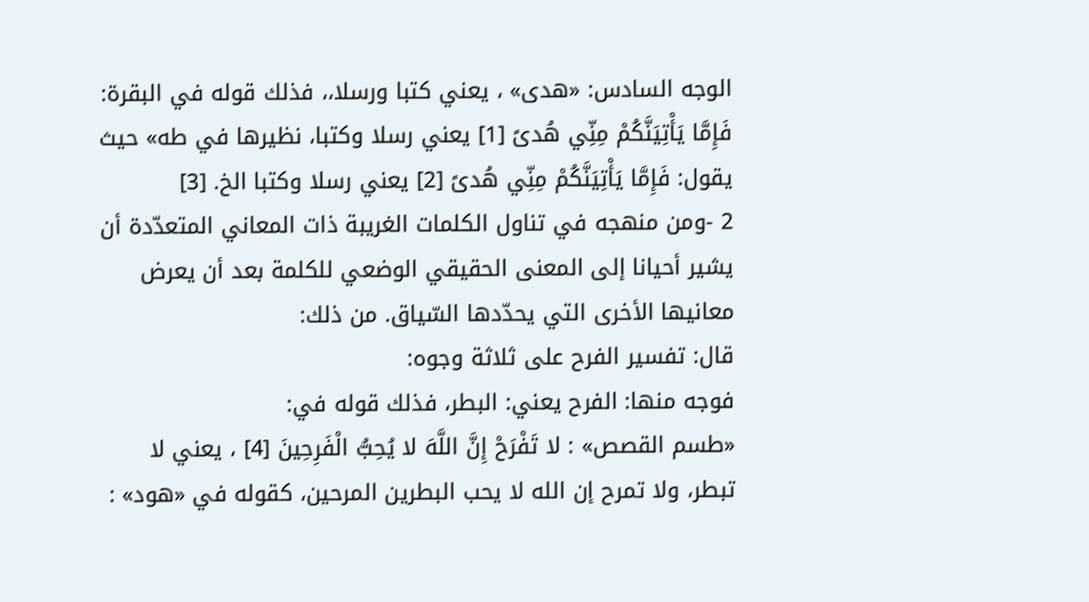الوجه السادس: «هدى» ، يعني كتبا ورسلا،، فذلك قوله في البقرة: فَإِمَّا يَأْتِيَنَّكُمْ مِنِّي هُدىً [1] يعني رسلا وكتبا، نظيرها في طه» حيث يقول: فَإِمَّا يَأْتِيَنَّكُمْ مِنِّي هُدىً [2] يعني رسلا وكتبا الخ. [3]
2 -ومن منهجه في تناول الكلمات الغريبة ذات المعاني المتعدّدة أن يشير أحيانا إلى المعنى الحقيقي الوضعي للكلمة بعد أن يعرض معانيها الأخرى التي يحدّدها السّياق. من ذلك:
قال: تفسير الفرح على ثلاثة وجوه:
فوجه منها: الفرح يعني: البطر، فذلك قوله في:
«طسم القصص» : لا تَفْرَحْ إِنَّ اللَّهَ لا يُحِبُّ الْفَرِحِينَ [4] ، يعني لا تبطر، ولا تمرح إن الله لا يحب البطرين المرحين، كقوله في «هود» :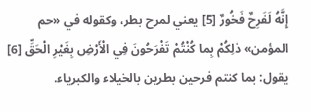إِنَّهُ لَفَرِحٌ فَخُورٌ [5] يعني لمرح بطر، وكقوله في «حم المؤمن» ذلِكُمْ بِما كُنْتُمْ تَفْرَحُونَ فِي الْأَرْضِ بِغَيْرِ الْحَقِّ [6] يقول: بما كنتم فرحين بطرين بالخيلاء والكبرياء.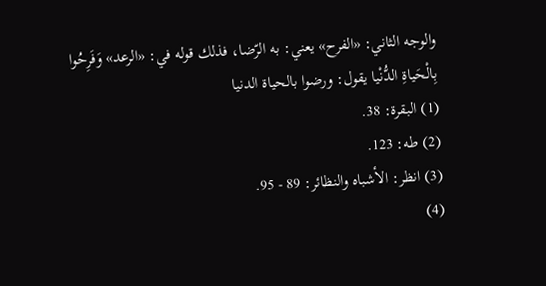والوجه الثاني: «الفرح» يعني: به الرّضا، فذلك قوله في: «الرعد» وَفَرِحُوا بِالْحَياةِ الدُّنْيا يقول: ورضوا بالحياة الدنيا
(1) البقرة: 38.
(2) طه: 123.
(3) انظر: الأشباه والنظائر: 89 - 95.
(4)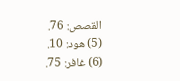القصص: 76.
(5) هود: 10.
(6) غافر: 75.